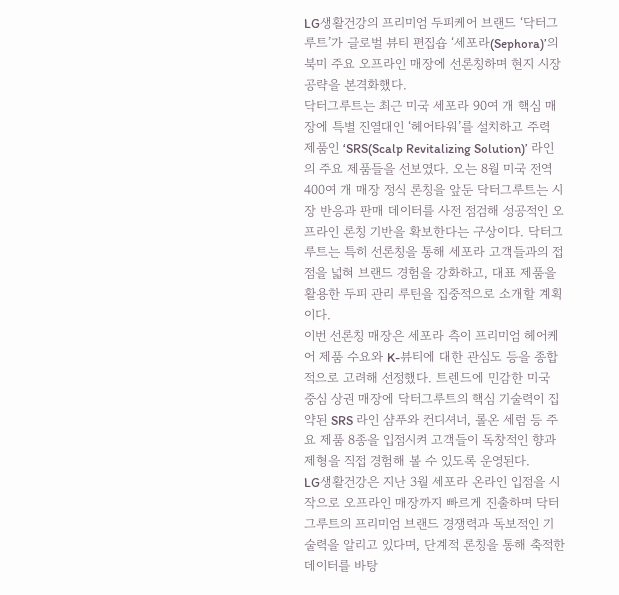LG생활건강의 프리미엄 두피케어 브랜드 ‘닥터그루트’가 글로벌 뷰티 편집숍 ‘세포라(Sephora)’의 북미 주요 오프라인 매장에 선론칭하며 현지 시장 공략을 본격화했다.
닥터그루트는 최근 미국 세포라 90여 개 핵심 매장에 특별 진열대인 ‘헤어타워’를 설치하고 주력 제품인 ‘SRS(Scalp Revitalizing Solution)’ 라인의 주요 제품들을 선보였다. 오는 8월 미국 전역 400여 개 매장 정식 론칭을 앞둔 닥터그루트는 시장 반응과 판매 데이터를 사전 점검해 성공적인 오프라인 론칭 기반을 확보한다는 구상이다. 닥터그루트는 특히 선론칭을 통해 세포라 고객들과의 접점을 넓혀 브랜드 경험을 강화하고, 대표 제품을 활용한 두피 관리 루틴을 집중적으로 소개할 계획이다.
이번 선론칭 매장은 세포라 측이 프리미엄 헤어케어 제품 수요와 K-뷰티에 대한 관심도 등을 종합적으로 고려해 선정했다. 트렌드에 민감한 미국 중심 상권 매장에 닥터그루트의 핵심 기술력이 집약된 SRS 라인 샴푸와 컨디셔너, 롤온 세럼 등 주요 제품 8종을 입점시켜 고객들이 독창적인 향과 제형을 직접 경험해 볼 수 있도록 운영된다.
LG생활건강은 지난 3월 세포라 온라인 입점을 시작으로 오프라인 매장까지 빠르게 진출하며 닥터그루트의 프리미엄 브랜드 경쟁력과 독보적인 기술력을 알리고 있다며, 단계적 론칭을 통해 축적한 데이터를 바탕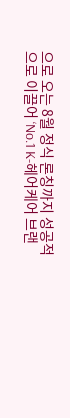으로 오는 8월 정식 론칭까지 성공적으로 이끌어 ‘No.1 K-헤어케어 브랜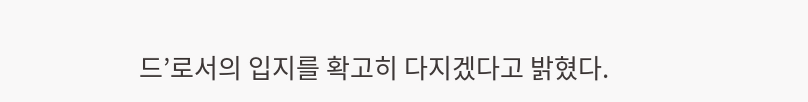드’로서의 입지를 확고히 다지겠다고 밝혔다.